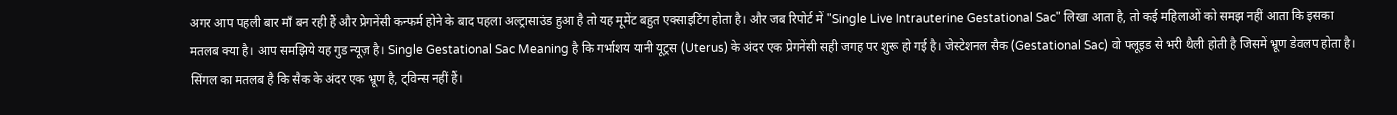अगर आप पहली बार माँ बन रही हैं और प्रेगनेंसी कन्फर्म होने के बाद पहला अल्ट्रासाउंड हुआ है तो यह मूमेंट बहुत एक्साइटिंग होता है। और जब रिपोर्ट में "Single Live Intrauterine Gestational Sac" लिखा आता है, तो कई महिलाओं को समझ नहीं आता कि इसका मतलब क्या है। आप समझिये यह गुड न्यूज़ है। Single Gestational Sac Meaning है कि गर्भाशय यानी यूट्रस (Uterus) के अंदर एक प्रेगनेंसी सही जगह पर शुरू हो गई है। जेस्टेशनल सैक (Gestational Sac) वो फ्लूइड से भरी थैली होती है जिसमें भ्रूण डेवलप होता है। सिंगल का मतलब है कि सैक के अंदर एक भ्रूण है, ट्विन्स नहीं हैं।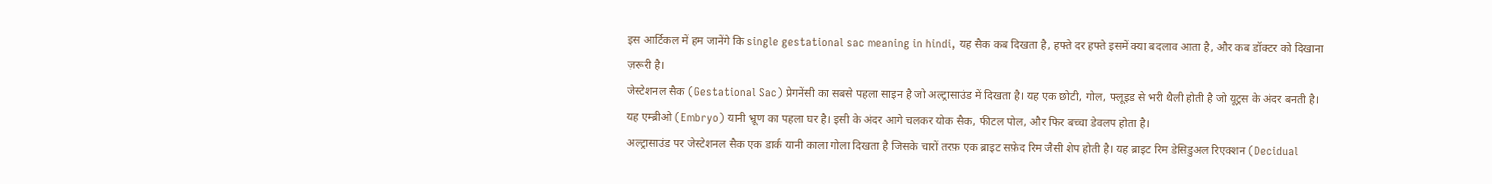इस आर्टिकल में हम जानेंगे कि single gestational sac meaning in hindi, यह सैक कब दिखता है, हफ्ते दर हफ्ते इसमें क्या बदलाव आता है, और कब डॉक्टर को दिखाना ज़रूरी है।
जेस्टेशनल सैक (Gestational Sac) प्रेगनेंसी का सबसे पहला साइन है जो अल्ट्रासाउंड में दिखता है। यह एक छोटी, गोल, फ्लूइड से भरी थैली होती है जो यूट्रस के अंदर बनती है।
यह एम्ब्रीओ (Embryo) यानी भ्रूण का पहला घर है। इसी के अंदर आगे चलकर योक सैक, फीटल पोल, और फिर बच्चा डेवलप होता है।
अल्ट्रासाउंड पर जेस्टेशनल सैक एक डार्क यानी काला गोला दिखता है जिसके चारों तरफ़ एक ब्राइट सफ़ेद रिम जैसी शेप होती है। यह ब्राइट रिम डेसिडुअल रिएक्शन (Decidual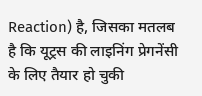Reaction) है, जिसका मतलब है कि यूट्रस की लाइनिंग प्रेगनेंसी के लिए तैयार हो चुकी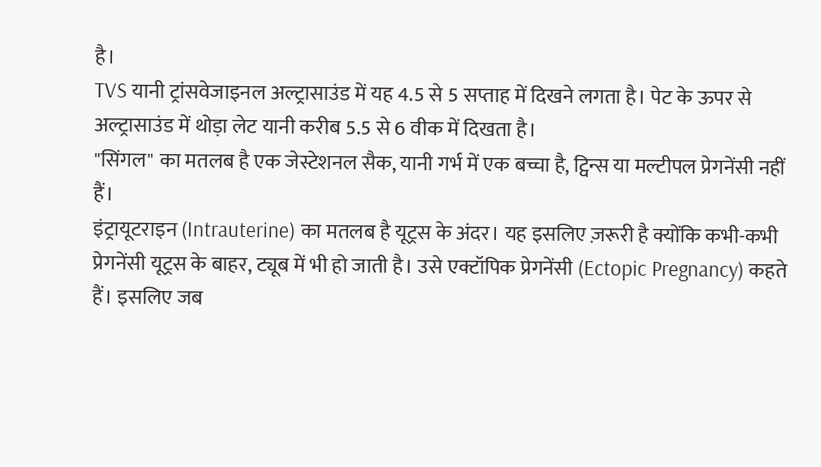है।
TVS यानी ट्रांसवेजाइनल अल्ट्रासाउंड में यह 4.5 से 5 सप्ताह में दिखने लगता है। पेट के ऊपर से अल्ट्रासाउंड में थोड़ा लेट यानी करीब 5.5 से 6 वीक में दिखता है।
"सिंगल" का मतलब है एक जेस्टेशनल सैक, यानी गर्भ में एक बच्चा है, ट्विन्स या मल्टीपल प्रेगनेंसी नहीं हैं।
इंट्रायूटराइन (Intrauterine) का मतलब है यूट्रस के अंदर। यह इसलिए ज़रूरी है क्योंकि कभी-कभी प्रेगनेंसी यूट्रस के बाहर, ट्यूब में भी हो जाती है। उसे एक्टॉपिक प्रेगनेंसी (Ectopic Pregnancy) कहते हैं। इसलिए जब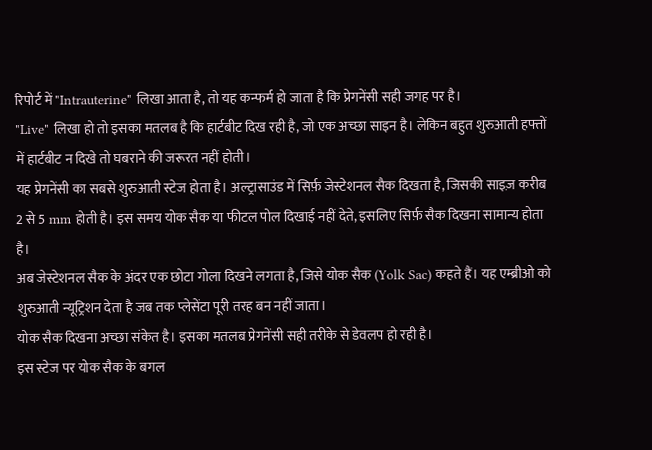रिपोर्ट में "Intrauterine" लिखा आता है, तो यह कन्फर्म हो जाता है कि प्रेगनेंसी सही जगह पर है।
"Live" लिखा हो तो इसका मतलब है कि हार्टबीट दिख रही है, जो एक अच्छा साइन है। लेकिन बहुत शुरुआती हफ्तों में हार्टबीट न दिखे तो घबराने की जरूरत नहीं होती।
यह प्रेगनेंसी का सबसे शुरुआती स्टेज होता है। अल्ट्रासाउंड में सिर्फ़ जेस्टेशनल सैक दिखता है, जिसकी साइज़ करीब 2 से 5 mm होती है। इस समय योक सैक या फीटल पोल दिखाई नहीं देते, इसलिए सिर्फ़ सैक दिखना सामान्य होता है।
अब जेस्टेशनल सैक के अंदर एक छोटा गोला दिखने लगता है, जिसे योक सैक (Yolk Sac) कहते हैं। यह एम्ब्रीओ को शुरुआती न्यूट्रिशन देता है जब तक प्लेसेंटा पूरी तरह बन नहीं जाता।
योक सैक दिखना अच्छा संकेत है। इसका मतलब प्रेगनेंसी सही तरीके से डेवलप हो रही है।
इस स्टेज पर योक सैक के बगल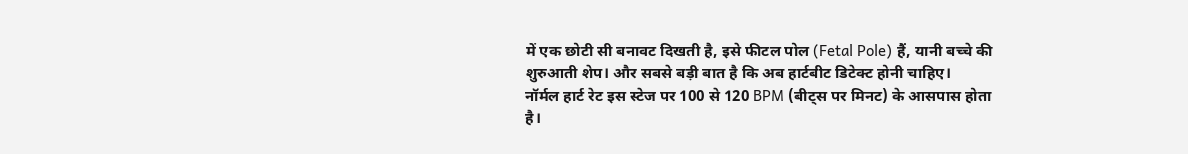में एक छोटी सी बनावट दिखती है, इसे फीटल पोल (Fetal Pole) हैं, यानी बच्चे की शुरुआती शेप। और सबसे बड़ी बात है कि अब हार्टबीट डिटेक्ट होनी चाहिए।
नॉर्मल हार्ट रेट इस स्टेज पर 100 से 120 BPM (बीट्स पर मिनट) के आसपास होता है।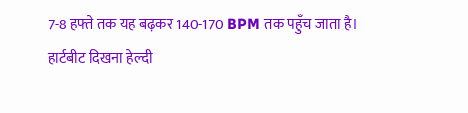7-8 हफ्ते तक यह बढ़कर 140-170 BPM तक पहुँच जाता है।
हार्टबीट दिखना हेल्दी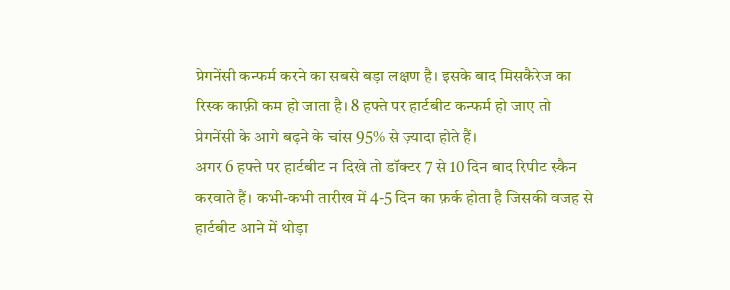प्रेगनेंसी कन्फर्म करने का सबसे बड़ा लक्षण है। इसके बाद मिसकैरेज का रिस्क काफ़ी कम हो जाता है। 8 हफ्ते पर हार्टबीट कन्फर्म हो जाए तो प्रेगनेंसी के आगे बढ़ने के चांस 95% से ज़्यादा होते हैं।
अगर 6 हफ्ते पर हार्टबीट न दिखे तो डॉक्टर 7 से 10 दिन बाद रिपीट स्कैन करवाते हैं। कभी-कभी तारीख में 4-5 दिन का फ़र्क होता है जिसकी वजह से हार्टबीट आने में थोड़ा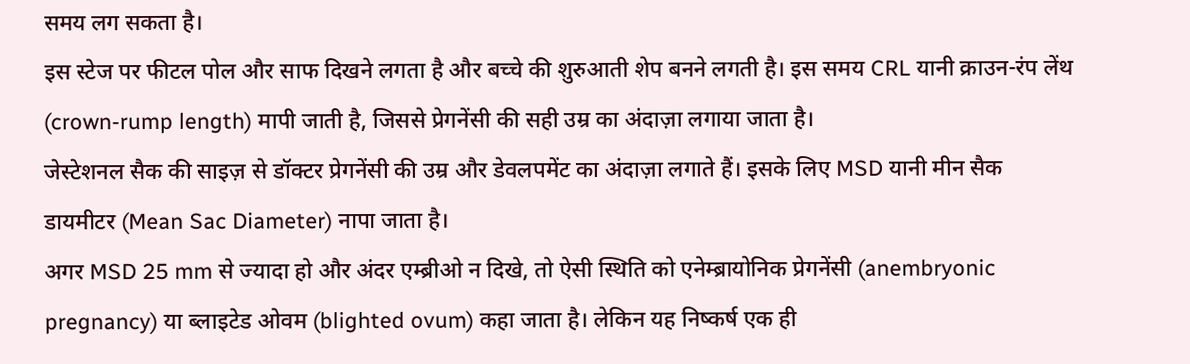समय लग सकता है।
इस स्टेज पर फीटल पोल और साफ दिखने लगता है और बच्चे की शुरुआती शेप बनने लगती है। इस समय CRL यानी क्राउन-रंप लेंथ (crown-rump length) मापी जाती है, जिससे प्रेगनेंसी की सही उम्र का अंदाज़ा लगाया जाता है।
जेस्टेशनल सैक की साइज़ से डॉक्टर प्रेगनेंसी की उम्र और डेवलपमेंट का अंदाज़ा लगाते हैं। इसके लिए MSD यानी मीन सैक डायमीटर (Mean Sac Diameter) नापा जाता है।
अगर MSD 25 mm से ज्यादा हो और अंदर एम्ब्रीओ न दिखे, तो ऐसी स्थिति को एनेम्ब्रायोनिक प्रेगनेंसी (anembryonic pregnancy) या ब्लाइटेड ओवम (blighted ovum) कहा जाता है। लेकिन यह निष्कर्ष एक ही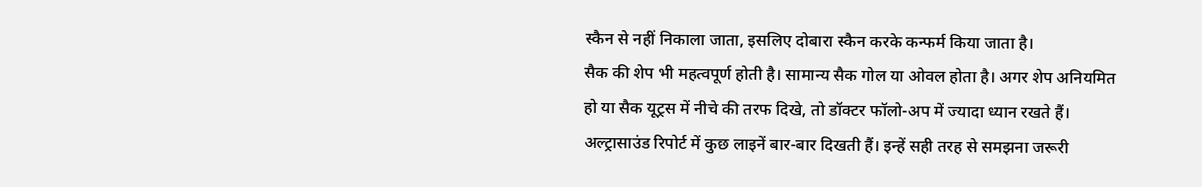स्कैन से नहीं निकाला जाता, इसलिए दोबारा स्कैन करके कन्फर्म किया जाता है।
सैक की शेप भी महत्वपूर्ण होती है। सामान्य सैक गोल या ओवल होता है। अगर शेप अनियमित हो या सैक यूट्रस में नीचे की तरफ दिखे, तो डॉक्टर फॉलो-अप में ज्यादा ध्यान रखते हैं।
अल्ट्रासाउंड रिपोर्ट में कुछ लाइनें बार-बार दिखती हैं। इन्हें सही तरह से समझना जरूरी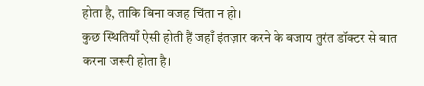होता है, ताकि बिना वजह चिंता न हो।
कुछ स्थितियाँ ऐसी होती हैं जहाँ इंतज़ार करने के बजाय तुरंत डॉक्टर से बात करना जरूरी होता है।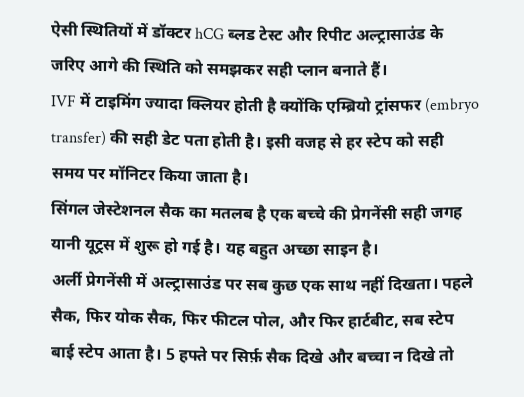ऐसी स्थितियों में डॉक्टर hCG ब्लड टेस्ट और रिपीट अल्ट्रासाउंड के जरिए आगे की स्थिति को समझकर सही प्लान बनाते हैं।
IVF में टाइमिंग ज्यादा क्लियर होती है क्योंकि एम्ब्रियो ट्रांसफर (embryo transfer) की सही डेट पता होती है। इसी वजह से हर स्टेप को सही समय पर मॉनिटर किया जाता है।
सिंगल जेस्टेशनल सैक का मतलब है एक बच्चे की प्रेगनेंसी सही जगह यानी यूट्रस में शुरू हो गई है। यह बहुत अच्छा साइन है।
अर्ली प्रेगनेंसी में अल्ट्रासाउंड पर सब कुछ एक साथ नहीं दिखता। पहले सैक, फिर योक सैक, फिर फीटल पोल, और फिर हार्टबीट, सब स्टेप बाई स्टेप आता है। 5 हफ्ते पर सिर्फ़ सैक दिखे और बच्चा न दिखे तो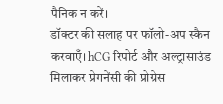पैनिक न करें।
डॉक्टर की सलाह पर फॉलो-अप स्कैन करवाएँ। hCG रिपोर्ट और अल्ट्रासाउंड मिलाकर प्रेगनेंसी की प्रोग्रेस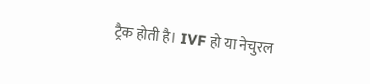ट्रैक होती है। IVF हो या नेचुरल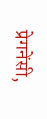प्रेगनेंसी,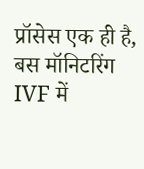प्रॉसेस एक ही है, बस मॉनिटरिंग IVF में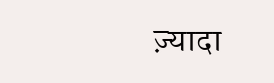ज़्यादा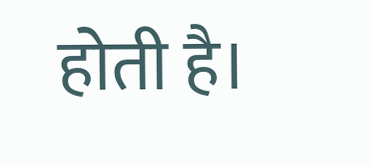होती है।